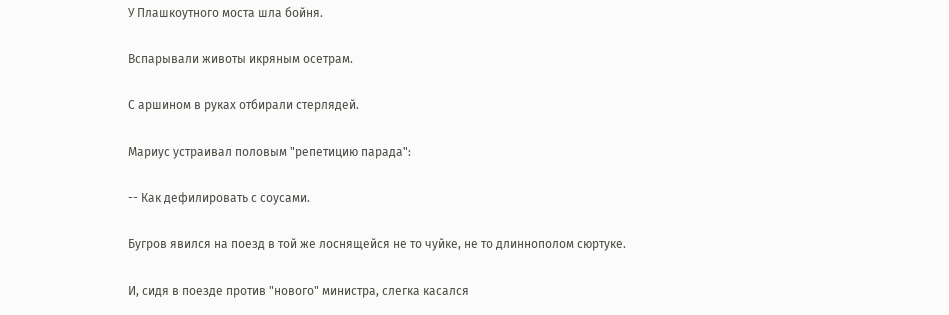У Плашкоутного моста шла бойня.

Вспарывали животы икряным осетрам.

С аршином в руках отбирали стерлядей.

Мариус устраивал половым "репетицию парада":

-- Как дефилировать с соусами.

Бугров явился на поезд в той же лоснящейся не то чуйке, не то длиннополом сюртуке.

И, сидя в поезде против "нового" министра, слегка касался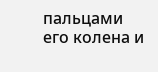пальцами его колена и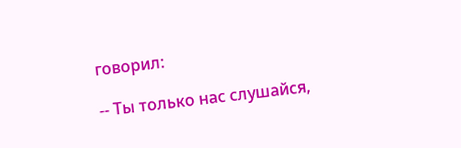говорил:

-- Ты только нас слушайся,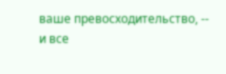ваше превосходительство, -- и все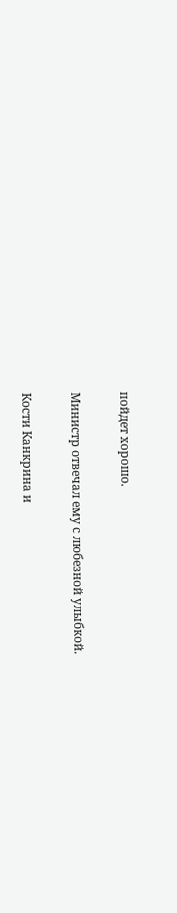пойдет хорошо.

Министр отвечал ему с любезной улыбкой.

Кости Канкрина и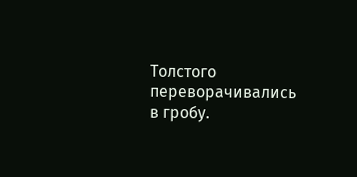Толстого переворачивались в гробу.